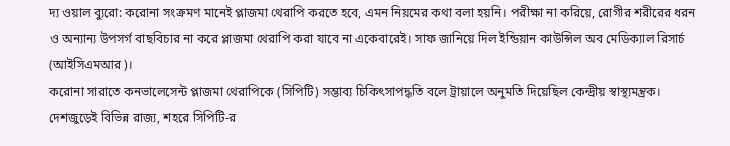দ্য ওয়াল ব্যুরো: করোনা সংক্রমণ মানেই প্লাজমা থেরাপি করতে হবে, এমন নিয়মের কথা বলা হয়নি। পরীক্ষা না করিয়ে, রোগীর শরীরের ধরন ও অন্যান্য উপসর্গ বাছবিচার না করে প্লাজমা থেরাপি করা যাবে না একেবারেই। সাফ জানিয়ে দিল ইন্ডিয়ান কাউন্সিল অব মেডিক্যাল রিসার্চ (আইসিএমআর)।
করোনা সারাতে কনভালেসেন্ট প্লাজমা থেরাপিকে (সিপিটি) সম্ভাব্য চিকিৎসাপদ্ধতি বলে ট্রায়ালে অনুমতি দিয়েছিল কেন্দ্রীয় স্বাস্থ্যমন্ত্রক। দেশজুড়েই বিভিন্ন রাজ্য, শহরে সিপিটি-র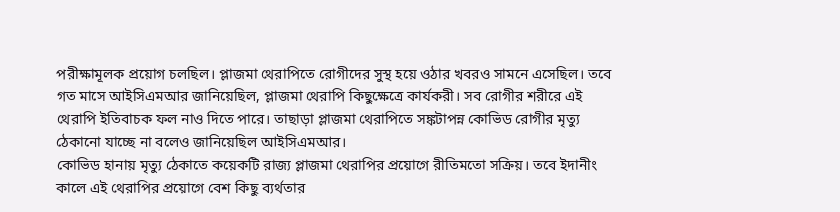পরীক্ষামূলক প্রয়োগ চলছিল। প্লাজমা থেরাপিতে রোগীদের সুস্থ হয়ে ওঠার খবরও সামনে এসেছিল। তবে গত মাসে আইসিএমআর জানিয়েছিল, প্লাজমা থেরাপি কিছুক্ষেত্রে কার্যকরী। সব রোগীর শরীরে এই থেরাপি ইতিবাচক ফল নাও দিতে পারে। তাছাড়া প্লাজমা থেরাপিতে সঙ্কটাপন্ন কোভিড রোগীর মৃত্যু ঠেকানো যাচ্ছে না বলেও জানিয়েছিল আইসিএমআর।
কোভিড হানায় মৃত্যু ঠেকাতে কয়েকটি রাজ্য প্লাজমা থেরাপির প্রয়োগে রীতিমতো সক্রিয়। তবে ইদানীং কালে এই থেরাপির প্রয়োগে বেশ কিছু ব্যর্থতার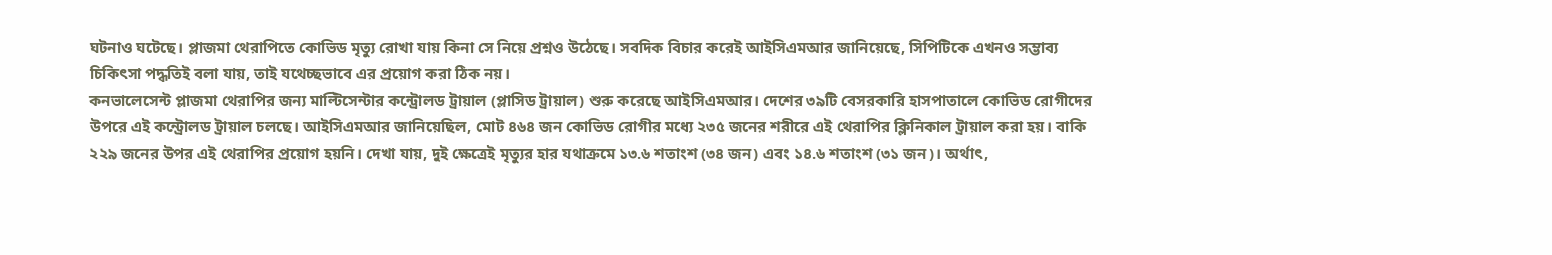ঘটনাও ঘটেছে। প্লাজমা থেরাপিতে কোভিড মৃত্যু রোখা যায় কিনা সে নিয়ে প্রশ্নও উঠেছে। সবদিক বিচার করেই আইসিএমআর জানিয়েছে, সিপিটিকে এখনও সম্ভাব্য চিকিৎসা পদ্ধতিই বলা যায়, তাই যথেচ্ছভাবে এর প্রয়োগ করা ঠিক নয়।
কনভালেসেন্ট প্লাজমা থেরাপির জন্য মাল্টিসেন্টার কন্ট্রোলড ট্রায়াল (প্লাসিড ট্রায়াল) শুরু করেছে আইসিএমআর। দেশের ৩৯টি বেসরকারি হাসপাতালে কোভিড রোগীদের উপরে এই কন্ট্রোলড ট্রায়াল চলছে। আইসিএমআর জানিয়েছিল, মোট ৪৬৪ জন কোভিড রোগীর মধ্যে ২৩৫ জনের শরীরে এই থেরাপির ক্লিনিকাল ট্রায়াল করা হয়। বাকি ২২৯ জনের উপর এই থেরাপির প্রয়োগ হয়নি। দেখা যায়, দুই ক্ষেত্রেই মৃত্যুর হার যথাক্রমে ১৩.৬ শতাংশ (৩৪ জন) এবং ১৪.৬ শতাংশ (৩১ জন)। অর্থাৎ,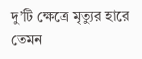দু’টি ক্ষেত্রে মৃত্যুর হারে তেমন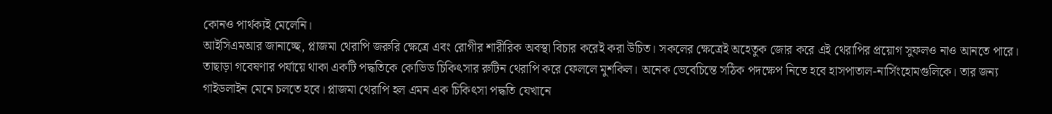কোনও পার্থক্যই মেলেনি।
আইসিএমআর জানাচ্ছে, প্লাজমা থেরাপি জরুরি ক্ষেত্রে এবং রোগীর শারীরিক অবস্থা বিচার করেই করা উচিত। সকলের ক্ষেত্রেই অহেতুক জোর করে এই থেরাপির প্রয়োগ সুফলও নাও আনতে পারে। তাছাড়া গবেষণার পর্যায়ে থাকা একটি পদ্ধতিকে কোভিড চিকিৎসার রুটিন থেরাপি করে ফেললে মুশকিল। অনেক ভেবেচিন্তে সঠিক পদক্ষেপ নিতে হবে হাসপাতাল-নার্সিংহোমগুলিকে। তার জন্য গাইডলাইন মেনে চলতে হবে। প্লাজমা থেরাপি হল এমন এক চিকিৎসা পদ্ধতি যেখানে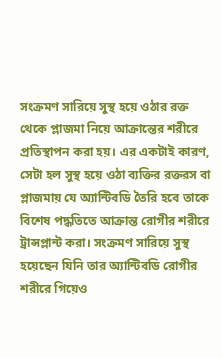সংক্রমণ সারিয়ে সুস্থ হয়ে ওঠার রক্ত থেকে প্লাজমা নিয়ে আক্রান্তের শরীরে প্রতিস্থাপন করা হয়। এর একটাই কারণ, সেটা হল সুস্থ হয়ে ওঠা ব্যক্তির রক্তরস বা প্লাজমায় যে অ্যান্টিবডি তৈরি হবে তাকে বিশেষ পদ্ধতিতে আক্রান্ত রোগীর শরীরে ট্রান্সপ্লান্ট করা। সংক্রমণ সারিয়ে সুস্থ হয়েছেন যিনি তার অ্যান্টিবডি রোগীর শরীরে গিয়েও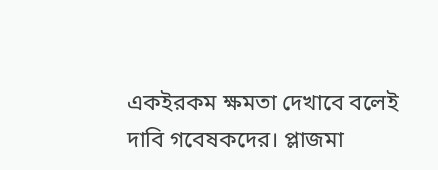একইরকম ক্ষমতা দেখাবে বলেই দাবি গবেষকদের। প্লাজমা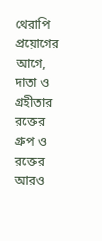থেরাপি প্রয়োগের আগে, দাতা ও গ্রহীতার রক্তের গ্রুপ ও রক্তের আরও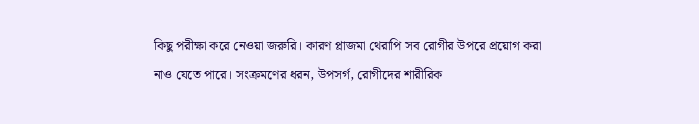কিছু পরীক্ষা করে নেওয়া জরুরি। কারণ প্লাজমা থেরাপি সব রোগীর উপরে প্রয়োগ করা নাও যেতে পারে। সংক্রমণের ধরন, উপসর্গ, রোগীদের শারীরিক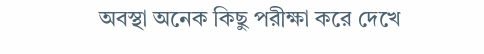অবস্থা অনেক কিছু পরীক্ষা করে দেখে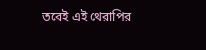তবেই এই থেরাপির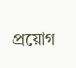প্রয়োগ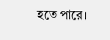হতে পারে।